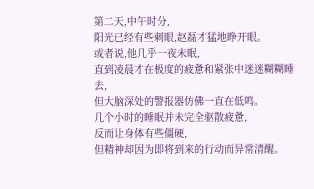第二天,中午时分,
阳光已经有些刺眼,赵磊才猛地睁开眼。
或者说,他几乎一夜未眠,
直到凌晨才在极度的疲惫和紧张中迷迷糊糊睡去,
但大脑深处的警报器仿佛一直在低鸣。
几个小时的睡眠并未完全驱散疲惫,
反而让身体有些僵硬,
但精神却因为即将到来的行动而异常清醒。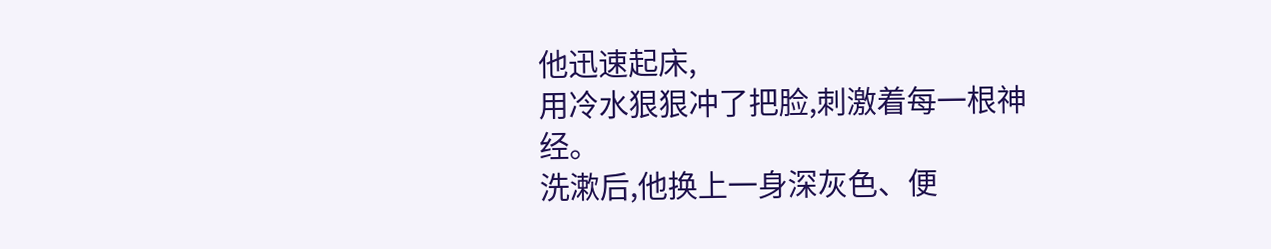他迅速起床,
用冷水狠狠冲了把脸,刺激着每一根神经。
洗漱后,他换上一身深灰色、便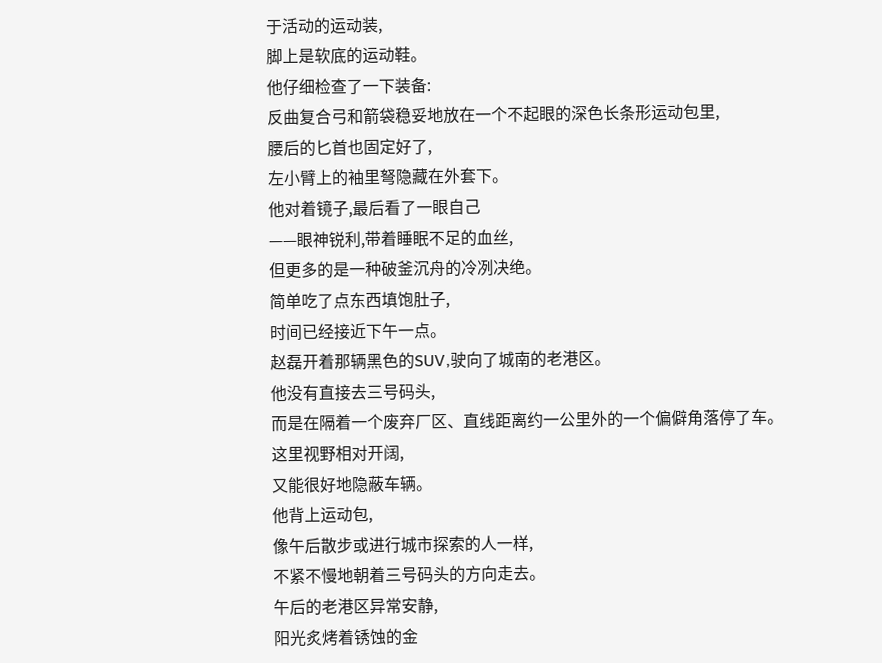于活动的运动装,
脚上是软底的运动鞋。
他仔细检查了一下装备:
反曲复合弓和箭袋稳妥地放在一个不起眼的深色长条形运动包里,
腰后的匕首也固定好了,
左小臂上的袖里弩隐藏在外套下。
他对着镜子,最后看了一眼自己
——眼神锐利,带着睡眠不足的血丝,
但更多的是一种破釜沉舟的冷冽决绝。
简单吃了点东西填饱肚子,
时间已经接近下午一点。
赵磊开着那辆黑色的SUV,驶向了城南的老港区。
他没有直接去三号码头,
而是在隔着一个废弃厂区、直线距离约一公里外的一个偏僻角落停了车。
这里视野相对开阔,
又能很好地隐蔽车辆。
他背上运动包,
像午后散步或进行城市探索的人一样,
不紧不慢地朝着三号码头的方向走去。
午后的老港区异常安静,
阳光炙烤着锈蚀的金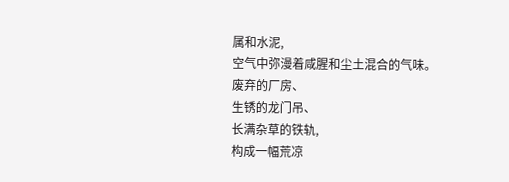属和水泥,
空气中弥漫着咸腥和尘土混合的气味。
废弃的厂房、
生锈的龙门吊、
长满杂草的铁轨,
构成一幅荒凉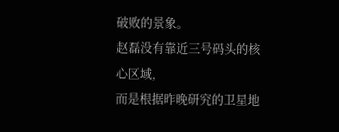破败的景象。
赵磊没有靠近三号码头的核心区域,
而是根据昨晚研究的卫星地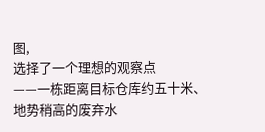图,
选择了一个理想的观察点
——一栋距离目标仓库约五十米、地势稍高的废弃水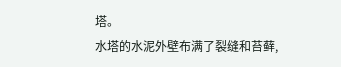塔。
水塔的水泥外壁布满了裂缝和苔藓,